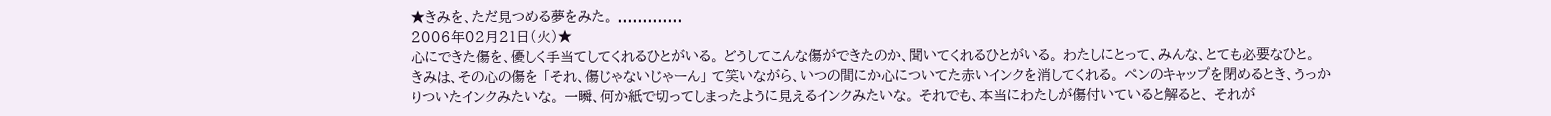★きみを、ただ見つめる夢をみた。 .............
2006年02月21日(火)★
心にできた傷を、優しく手当てしてくれるひとがいる。 どうしてこんな傷ができたのか、聞いてくれるひとがいる。 わたしにとって、みんな、とても必要なひと。
きみは、その心の傷を 「それ、傷じゃないじゃーん」 て笑いながら、いつの間にか心についてた赤いインクを消してくれる。 ペンのキャップを閉めるとき、うっかりついたインクみたいな。 一瞬、何か紙で切ってしまったように見えるインクみたいな。 それでも、本当にわたしが傷付いていると解ると、 それが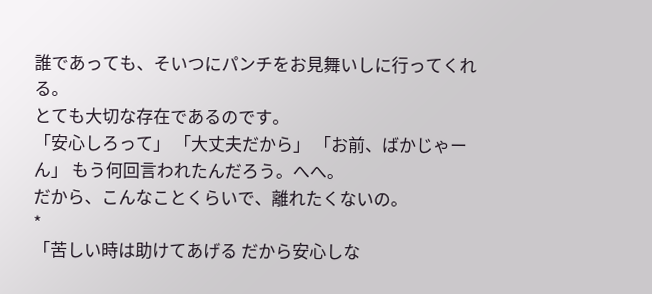誰であっても、そいつにパンチをお見舞いしに行ってくれる。
とても大切な存在であるのです。
「安心しろって」 「大丈夫だから」 「お前、ばかじゃーん」 もう何回言われたんだろう。へへ。
だから、こんなことくらいで、離れたくないの。
*
「苦しい時は助けてあげる だから安心しな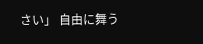さい」 自由に舞う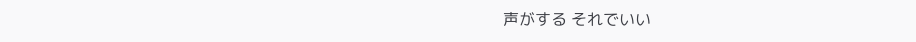声がする それでいい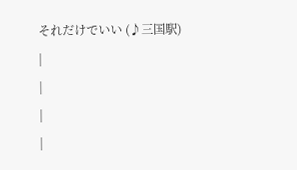それだけでいい (♪三国駅)
|
|
|
|